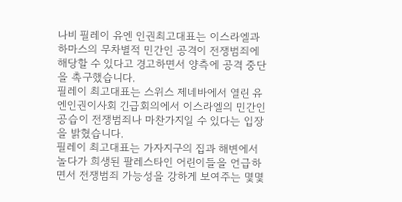나비 필레이 유엔 인권최고대표는 이스라엘과 하마스의 무차별적 민간인 공격이 전쟁범죄에 해당할 수 있다고 경고하면서 양측에 공격 중단을 촉구했습니다.
필레이 최고대표는 스위스 제네바에서 열린 유엔인권이사회 긴급회의에서 이스라엘의 민간인 공습이 전쟁범죄나 마찬가지일 수 있다는 입장을 밝혔습니다.
필레이 최고대표는 가자지구의 집과 해변에서 놀다가 희생된 팔레스타인 어린이들을 언급하면서 전쟁범죄 가능성을 강하게 보여주는 몇몇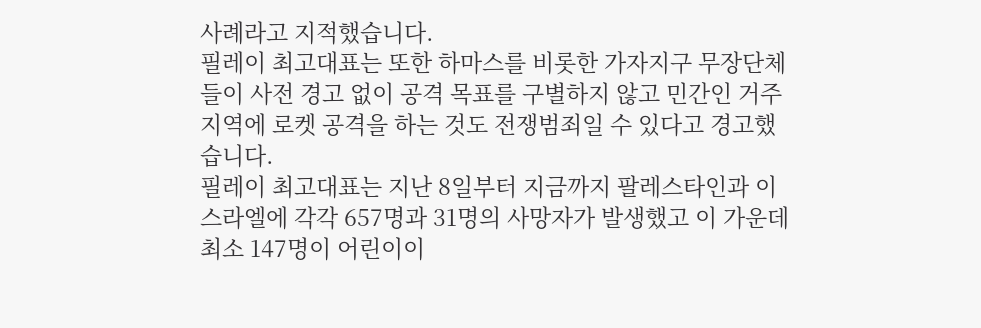사례라고 지적했습니다.
필레이 최고대표는 또한 하마스를 비롯한 가자지구 무장단체들이 사전 경고 없이 공격 목표를 구별하지 않고 민간인 거주지역에 로켓 공격을 하는 것도 전쟁범죄일 수 있다고 경고했습니다.
필레이 최고대표는 지난 8일부터 지금까지 팔레스타인과 이스라엘에 각각 657명과 31명의 사망자가 발생했고 이 가운데 최소 147명이 어린이이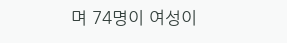며 74명이 여성이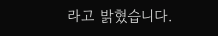라고 밝혔습니다.